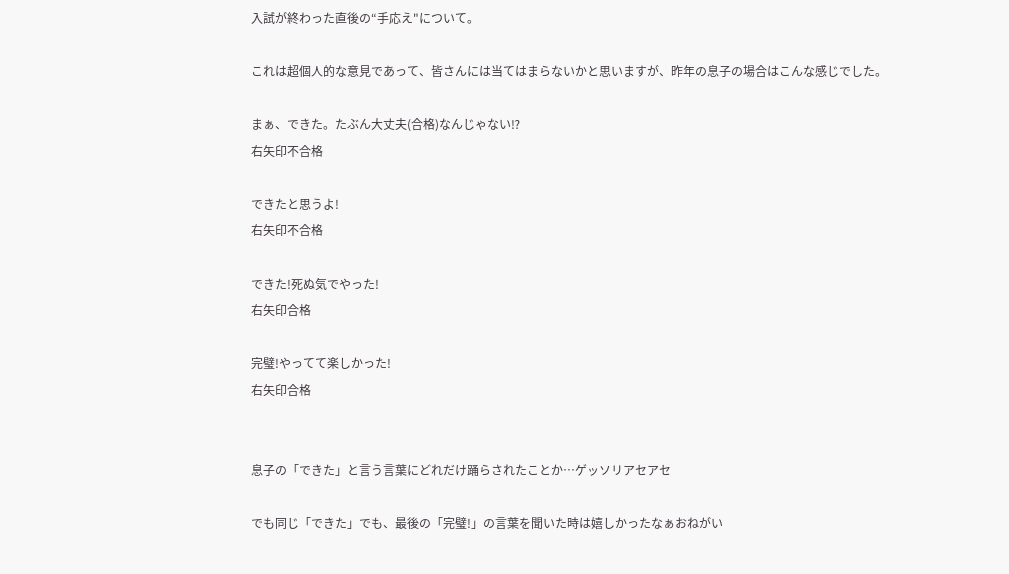入試が終わった直後の“手応え"について。

これは超個人的な意見であって、皆さんには当てはまらないかと思いますが、昨年の息子の場合はこんな感じでした。

まぁ、できた。たぶん大丈夫(合格)なんじゃない⁉
右矢印不合格

できたと思うよ!
右矢印不合格

できた!死ぬ気でやった!
右矢印合格

完璧!やってて楽しかった!
右矢印合格


息子の「できた」と言う言葉にどれだけ踊らされたことか…ゲッソリアセアセ

でも同じ「できた」でも、最後の「完璧!」の言葉を聞いた時は嬉しかったなぁおねがい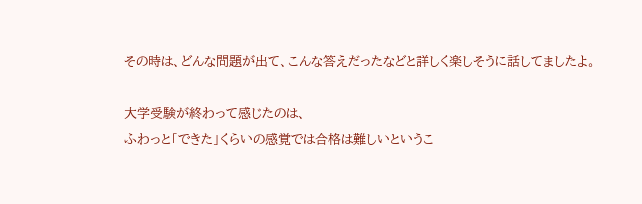その時は、どんな問題が出て、こんな答えだったなどと詳しく楽しそうに話してましたよ。

大学受験が終わって感じたのは、
ふわっと「できた」くらいの感覚では合格は難しいというこ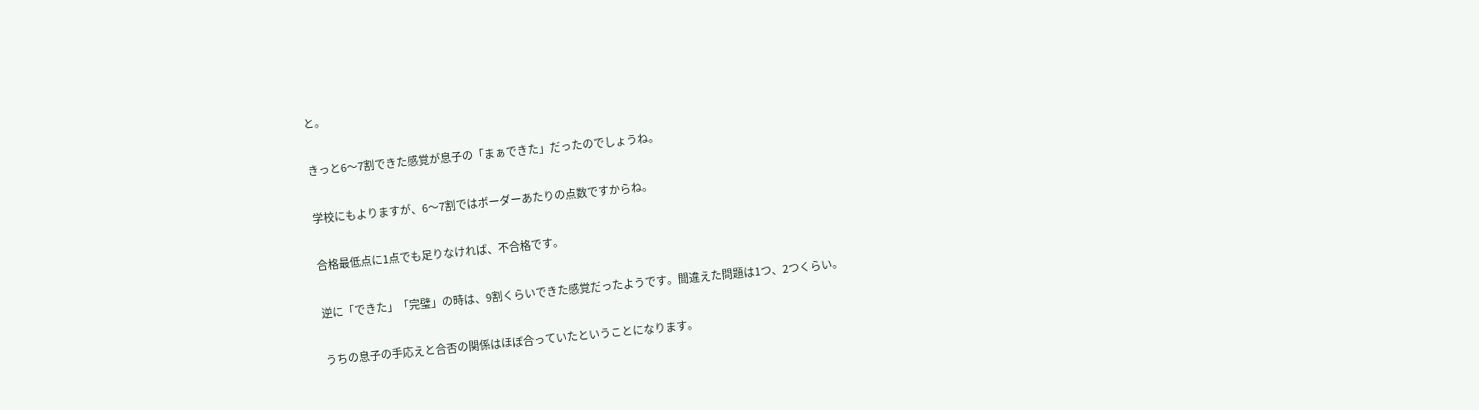と。

きっと6〜7割できた感覚が息子の「まぁできた」だったのでしょうね。

学校にもよりますが、6〜7割ではボーダーあたりの点数ですからね。

合格最低点に1点でも足りなければ、不合格です。

逆に「できた」「完璧」の時は、9割くらいできた感覚だったようです。間違えた問題は1つ、2つくらい。

うちの息子の手応えと合否の関係はほぼ合っていたということになります。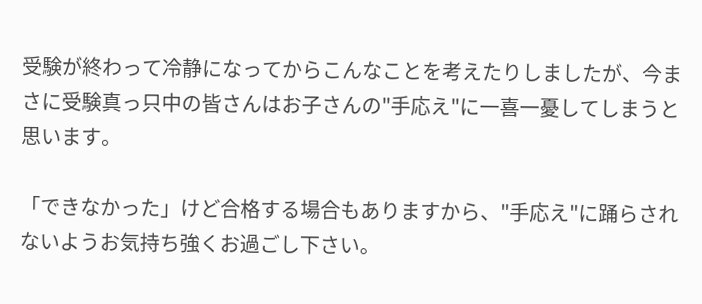受験が終わって冷静になってからこんなことを考えたりしましたが、今まさに受験真っ只中の皆さんはお子さんの"手応え"に一喜一憂してしまうと思います。

「できなかった」けど合格する場合もありますから、"手応え"に踊らされないようお気持ち強くお過ごし下さい。